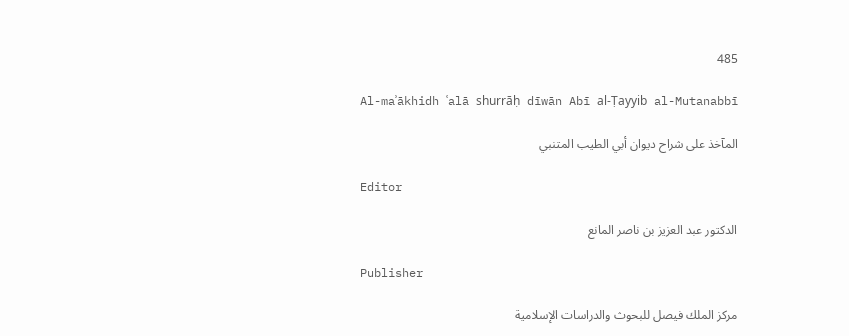485

Al-maʾākhidh ʿalā shurrāḥ dīwān Abī al-Ṭayyib al-Mutanabbī

المآخذ على شراح ديوان أبي الطيب المتنبي

Editor

الدكتور عبد العزيز بن ناصر المانع

Publisher

مركز الملك فيصل للبحوث والدراسات الإسلامية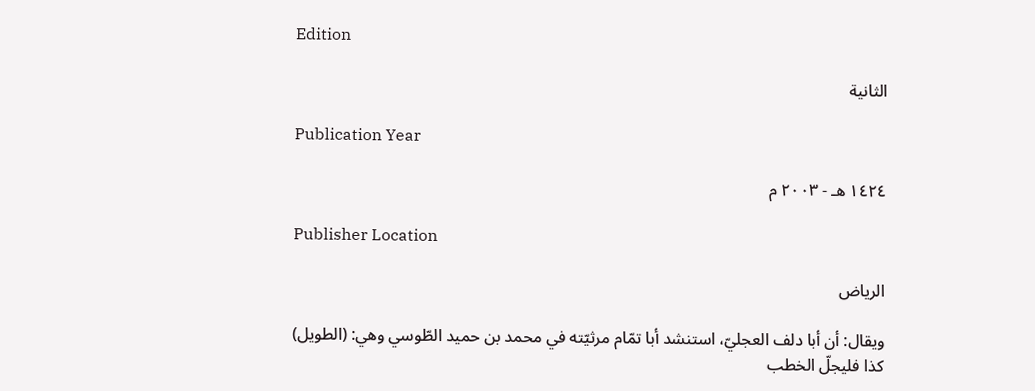Edition

الثانية

Publication Year

١٤٢٤ هـ - ٢٠٠٣ م

Publisher Location

الرياض

ويقال: أن أبا دلف العجليّ، استنشد أبا تمّام مرثيّته في محمد بن حميد الطّوسي وهي: (الطويل)
كذا فليجلّ الخطب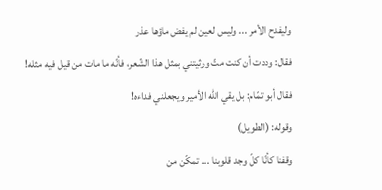وليفدح الأمر ... وليس لعين لم يفض ماؤها عذر
فقال: وددت أن كنت متّ ورثيتني بمثل هذا الشّعر، فأنّه ما مات من قيل فيه مثله! فقال أبو تمّام: بل يقي الله الأمير ويجعلني فداءه!
وقوله: (الطويل)
وقفنا كأنّا كلّ وجد قلوبنا ... تمكّن من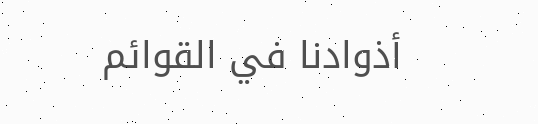أذوادنا في القوائم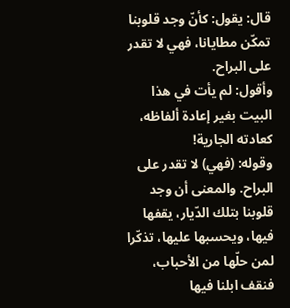قال: يقول: كأنّ وجد قلوبنا تمكّن مطايانا، فهي لا تقدر على البراح.
وأقول: لم يأت في هذا البيت بغير إعادة ألفاظه، كعادته الجارية!
وقوله: (فهي) لا تقدر على البراح. والمعنى أن وجد قلوبنا بتلك الدّيار، يقفها فيها، ويحسبها عليها، تذكّرا لمن حلّها من الأحباب، فنقف ابلنا فيها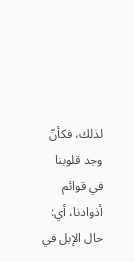لذلك، فكأنّ
وجد قلوبنا في قوائم أذوادنا، أي: حال الإبل في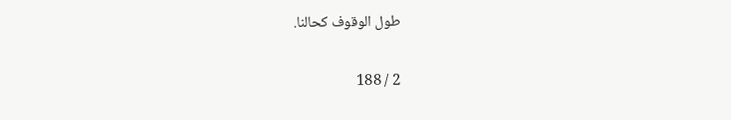طول الوقوف كحالنا.

2 / 188